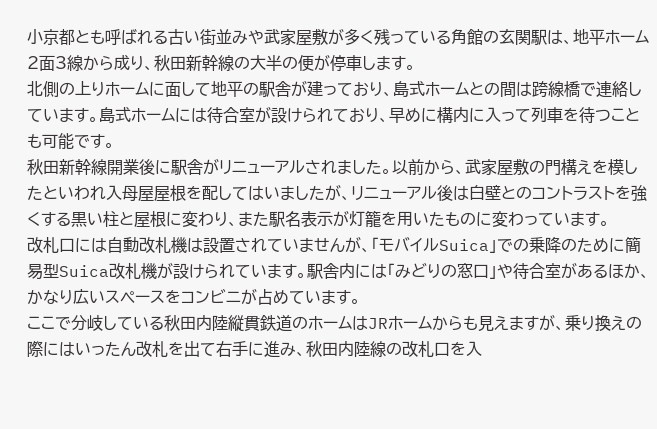小京都とも呼ばれる古い街並みや武家屋敷が多く残っている角館の玄関駅は、地平ホーム2面3線から成り、秋田新幹線の大半の便が停車します。
北側の上りホームに面して地平の駅舎が建っており、島式ホームとの間は跨線橋で連絡しています。島式ホームには待合室が設けられており、早めに構内に入って列車を待つことも可能です。
秋田新幹線開業後に駅舎がリニューアルされました。以前から、武家屋敷の門構えを模したといわれ入母屋屋根を配してはいましたが、リニューアル後は白壁とのコントラストを強くする黒い柱と屋根に変わり、また駅名表示が灯籠を用いたものに変わっています。
改札口には自動改札機は設置されていませんが、「モバイルSuica」での乗降のために簡易型Suica改札機が設けられています。駅舎内には「みどりの窓口」や待合室があるほか、かなり広いスペースをコンビニが占めています。
ここで分岐している秋田内陸縦貫鉄道のホームはJRホームからも見えますが、乗り換えの際にはいったん改札を出て右手に進み、秋田内陸線の改札口を入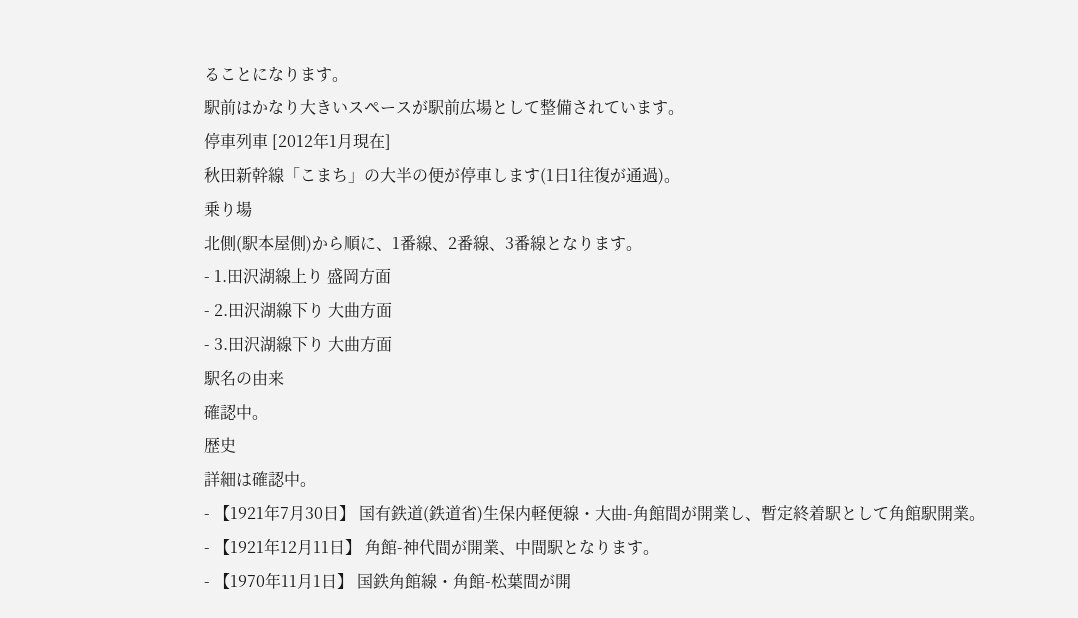ることになります。
駅前はかなり大きいスペースが駅前広場として整備されています。
停車列車 [2012年1月現在]
秋田新幹線「こまち」の大半の便が停車します(1日1往復が通過)。
乗り場
北側(駅本屋側)から順に、1番線、2番線、3番線となります。
- 1.田沢湖線上り 盛岡方面
- 2.田沢湖線下り 大曲方面
- 3.田沢湖線下り 大曲方面
駅名の由来
確認中。
歴史
詳細は確認中。
- 【1921年7月30日】 国有鉄道(鉄道省)生保内軽便線・大曲-角館間が開業し、暫定終着駅として角館駅開業。
- 【1921年12月11日】 角館-神代間が開業、中間駅となります。
- 【1970年11月1日】 国鉄角館線・角館-松葉間が開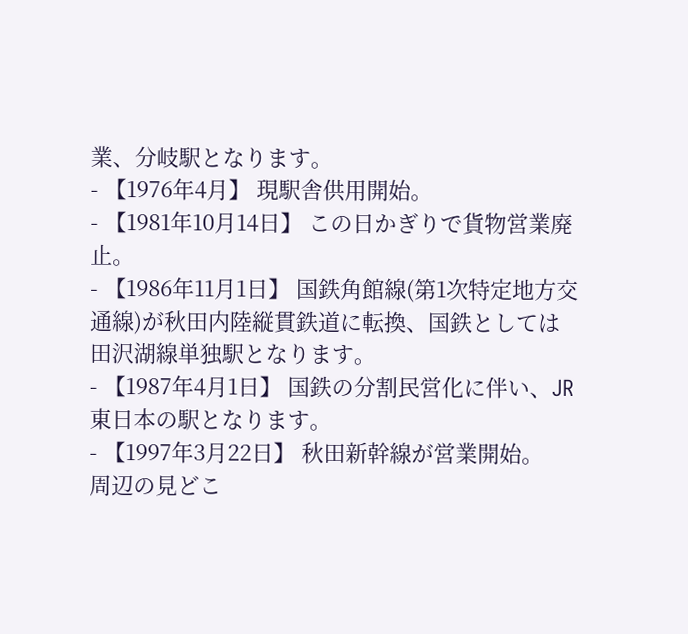業、分岐駅となります。
- 【1976年4月】 現駅舎供用開始。
- 【1981年10月14日】 この日かぎりで貨物営業廃止。
- 【1986年11月1日】 国鉄角館線(第1次特定地方交通線)が秋田内陸縦貫鉄道に転換、国鉄としては田沢湖線単独駅となります。
- 【1987年4月1日】 国鉄の分割民営化に伴い、JR東日本の駅となります。
- 【1997年3月22日】 秋田新幹線が営業開始。
周辺の見どこ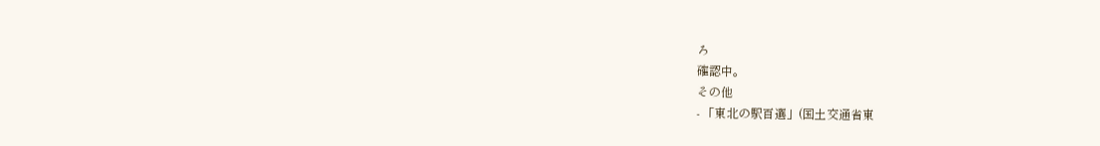ろ
確認中。
その他
- 「東北の駅百選」(国土交通省東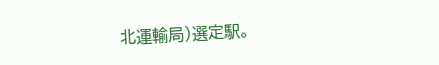北運輸局)選定駅。